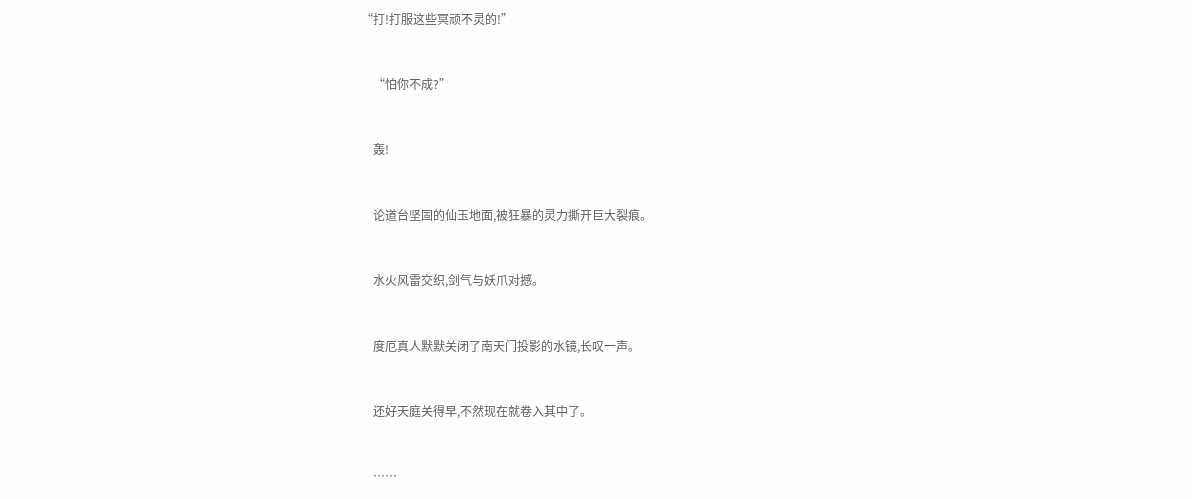“打!打服这些冥顽不灵的!”


    “怕你不成?”


    轰!


    论道台坚固的仙玉地面,被狂暴的灵力撕开巨大裂痕。


    水火风雷交织,剑气与妖爪对撼。


    度厄真人默默关闭了南天门投影的水镜,长叹一声。


    还好天庭关得早,不然现在就卷入其中了。


    ……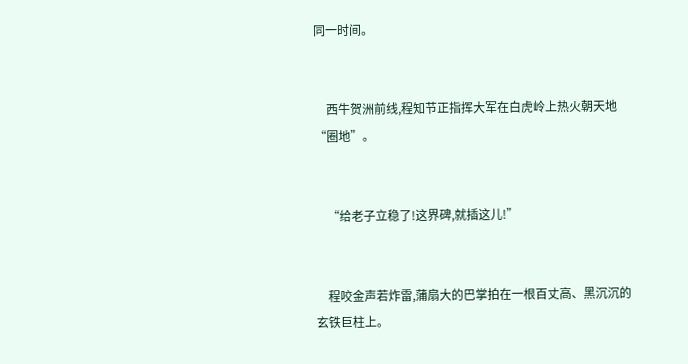同一时间。


    西牛贺洲前线,程知节正指挥大军在白虎岭上热火朝天地“圈地”。


    “给老子立稳了!这界碑,就插这儿!”


    程咬金声若炸雷,蒲扇大的巴掌拍在一根百丈高、黑沉沉的玄铁巨柱上。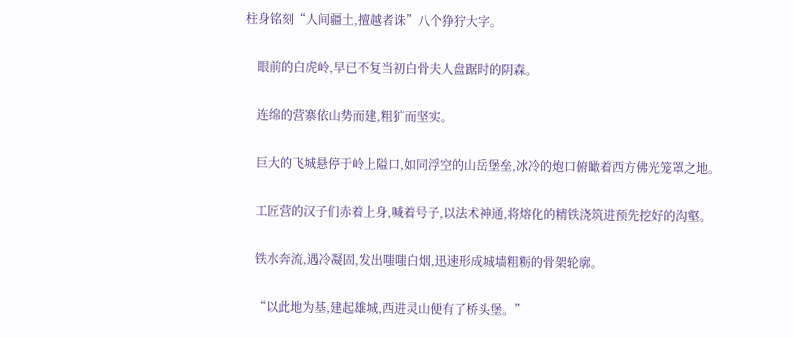柱身铭刻“人间疆土,擅越者诛”八个狰狞大字。


    眼前的白虎岭,早已不复当初白骨夫人盘踞时的阴森。


    连绵的营寨依山势而建,粗犷而坚实。


    巨大的飞城悬停于岭上隘口,如同浮空的山岳堡垒,冰冷的炮口俯瞰着西方佛光笼罩之地。


    工匠营的汉子们赤着上身,喊着号子,以法术神通,将熔化的精铁浇筑进预先挖好的沟壑。


    铁水奔流,遇冷凝固,发出嗤嗤白烟,迅速形成城墙粗粝的骨架轮廓。


    “以此地为基,建起雄城,西进灵山便有了桥头堡。”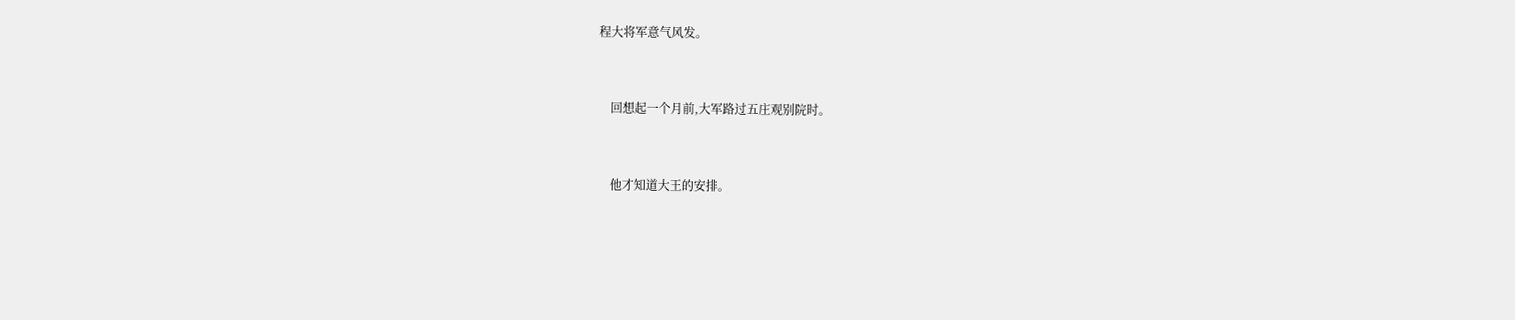程大将军意气风发。


    回想起一个月前,大军路过五庄观别院时。


    他才知道大王的安排。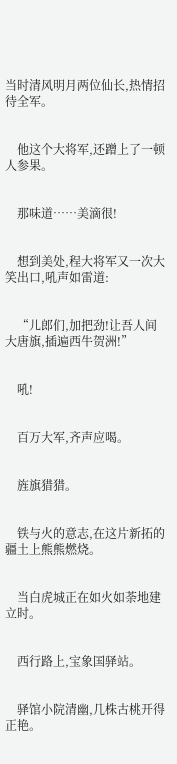当时清风明月两位仙长,热情招待全军。


    他这个大将军,还蹭上了一顿人参果。


    那味道……美滴很!


    想到美处,程大将军又一次大笑出口,吼声如雷道:


    “儿郎们,加把劲!让吾人间大唐旗,插遍西牛贺洲!”


    吼!


    百万大军,齐声应喝。


    旌旗猎猎。


    铁与火的意志,在这片新拓的疆土上熊熊燃烧。


    当白虎城正在如火如荼地建立时。


    西行路上,宝象国驿站。


    驿馆小院清幽,几株古桃开得正艳。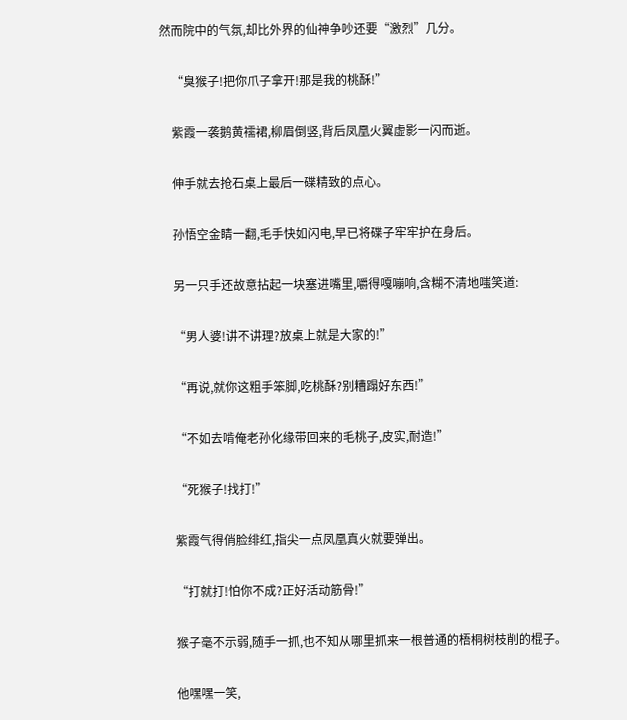然而院中的气氛,却比外界的仙神争吵还要“激烈”几分。


    “臭猴子!把你爪子拿开!那是我的桃酥!”


    紫霞一袭鹅黄襦裙,柳眉倒竖,背后凤凰火翼虚影一闪而逝。


    伸手就去抢石桌上最后一碟精致的点心。


    孙悟空金睛一翻,毛手快如闪电,早已将碟子牢牢护在身后。


    另一只手还故意拈起一块塞进嘴里,嚼得嘎嘣响,含糊不清地嗤笑道:


    “男人婆!讲不讲理?放桌上就是大家的!”


    “再说,就你这粗手笨脚,吃桃酥?别糟蹋好东西!”


    “不如去啃俺老孙化缘带回来的毛桃子,皮实,耐造!”


    “死猴子!找打!”


    紫霞气得俏脸绯红,指尖一点凤凰真火就要弹出。


    “打就打!怕你不成?正好活动筋骨!”


    猴子毫不示弱,随手一抓,也不知从哪里抓来一根普通的梧桐树枝削的棍子。


    他嘿嘿一笑,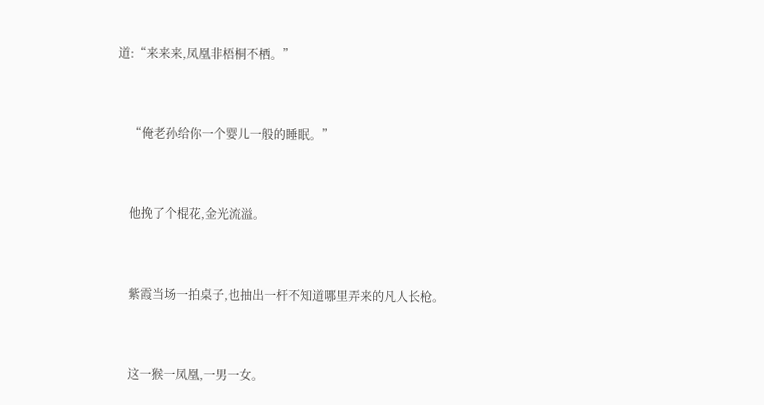道:“来来来,凤凰非梧桐不栖。”


    “俺老孙给你一个婴儿一般的睡眠。”


    他挽了个棍花,金光流溢。


    紫霞当场一拍桌子,也抽出一杆不知道哪里弄来的凡人长枪。


    这一猴一凤凰,一男一女。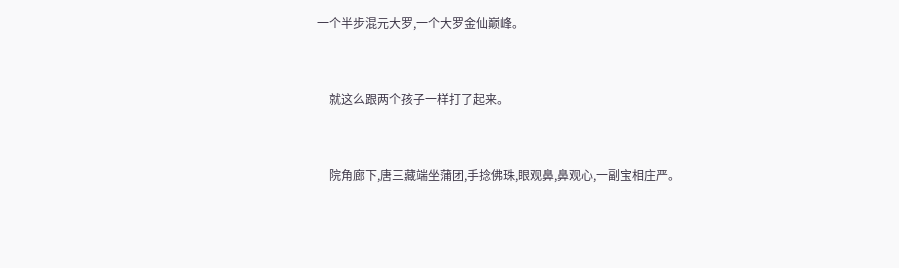一个半步混元大罗,一个大罗金仙巅峰。


    就这么跟两个孩子一样打了起来。


    院角廊下,唐三藏端坐蒲团,手捻佛珠,眼观鼻,鼻观心,一副宝相庄严。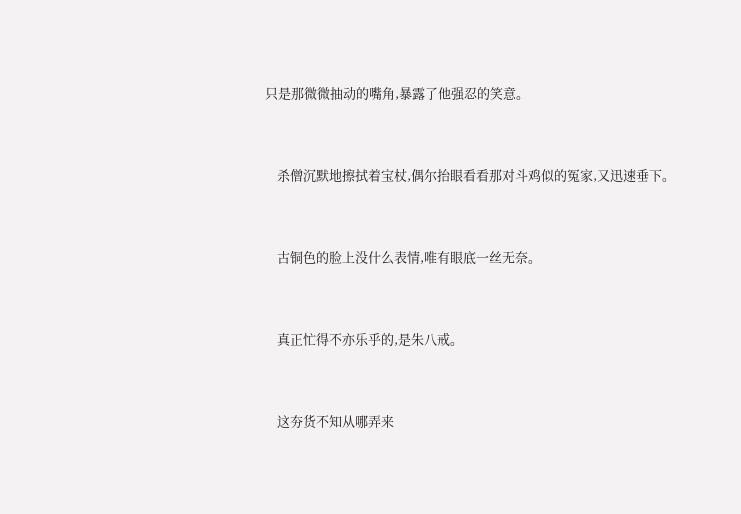只是那微微抽动的嘴角,暴露了他强忍的笑意。


    杀僧沉默地擦拭着宝杖,偶尔抬眼看看那对斗鸡似的冤家,又迅速垂下。


    古铜色的脸上没什么表情,唯有眼底一丝无奈。


    真正忙得不亦乐乎的,是朱八戒。


    这夯货不知从哪弄来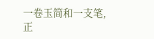一卷玉简和一支笔,正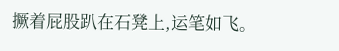撅着屁股趴在石凳上,运笔如飞。